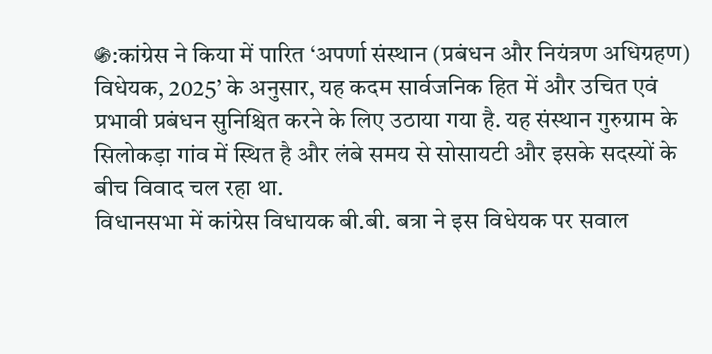֍:कांग्रेस ने किया में पारित ‘अपर्णा संस्थान (प्रबंधन और नियंत्रण अधिग्रहण) विधेयक, 2025’ के अनुसार, यह कदम सार्वजनिक हित में और उचित एवं प्रभावी प्रबंधन सुनिश्चित करने के लिए उठाया गया है. यह संस्थान गुरुग्राम के सिलोकड़ा गांव में स्थित है और लंबे समय से सोसायटी और इसके सदस्यों के बीच विवाद चल रहा था.
विधानसभा में कांग्रेस विधायक बी.बी. बत्रा ने इस विधेयक पर सवाल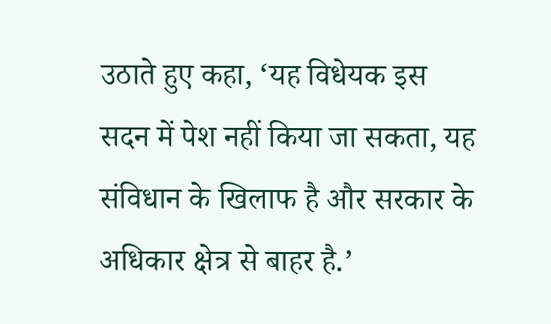उठाते हुए कहा, ‘यह विधेयक इस सदन में पेश नहीं किया जा सकता, यह संविधान के खिलाफ है और सरकार के अधिकार क्षेत्र से बाहर है.’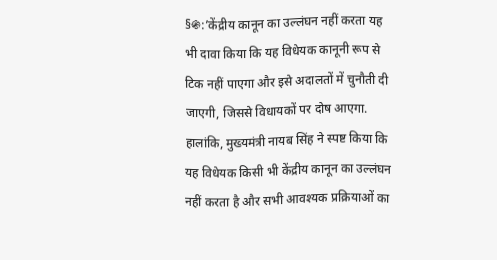§֍:’केंद्रीय कानून का उल्लंघन नहीं करता यह भी दावा किया कि यह विधेयक कानूनी रूप से टिक नहीं पाएगा और इसे अदालतों में चुनौती दी जाएगी, जिससे विधायकों पर दोष आएगा. हालांकि, मुख्यमंत्री नायब सिंह ने स्पष्ट किया कि यह विधेयक किसी भी केंद्रीय कानून का उल्लंघन नहीं करता है और सभी आवश्यक प्रक्रियाओं का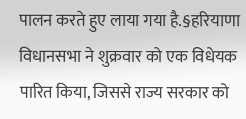पालन करते हुए लाया गया है.§हरियाणा विधानसभा ने शुक्रवार को एक विधेयक पारित किया, जिससे राज्य सरकार को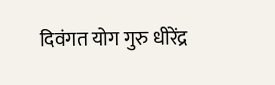दिवंगत योग गुरु धीरेंद्र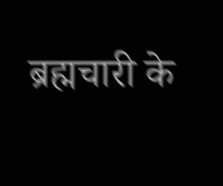ब्रह्मचारी के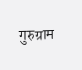गुरुग्राम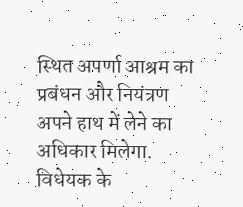स्थित अपर्णा आश्रम का प्रबंधन और नियंत्रण अपने हाथ में लेने का अधिकार मिलेगा. विधेयक के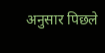अनुसार पिछले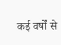कई वर्षों से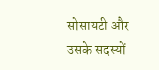सोसायटी और उसके सदस्यों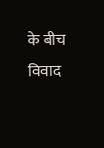के बीच विवाद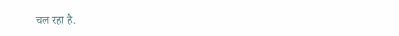चल रहा है.